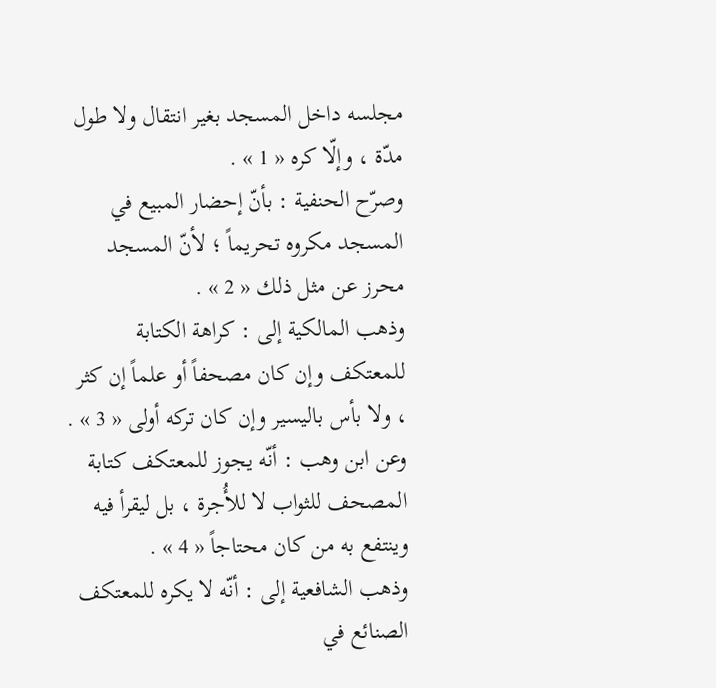مجلسه داخل المسجد بغير انتقال ولا طول مدّة ، وإلّا كره « 1 » .
وصرّح الحنفية : بأنّ إحضار المبيع في المسجد مكروه تحريماً ؛ لأنّ المسجد محرز عن مثل ذلك « 2 » .
وذهب المالكية إلى : كراهة الكتابة للمعتكف وإن كان مصحفاً أو علماً إن كثر ، ولا بأس باليسير وإن كان تركه أولى « 3 » .
وعن ابن وهب : أنّه يجوز للمعتكف كتابة المصحف للثواب لا للأُجرة ، بل ليقرأ فيه وينتفع به من كان محتاجاً « 4 » .
وذهب الشافعية إلى : أنّه لا يكره للمعتكف الصنائع في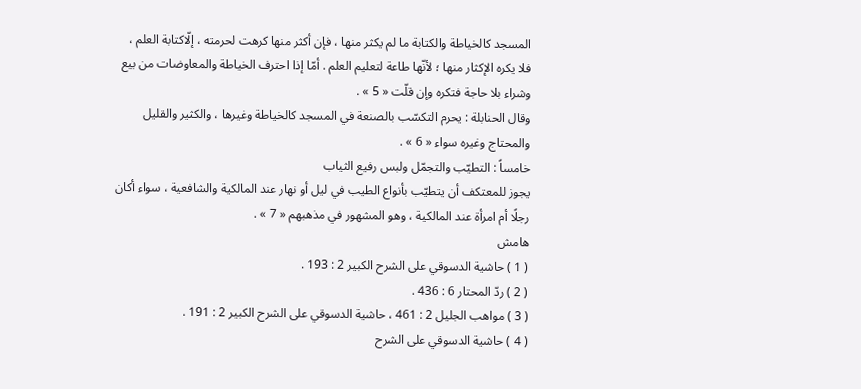المسجد كالخياطة والكتابة ما لم يكثر منها ، فإن أكثر منها كرهت لحرمته ، إلّاكتابة العلم ، فلا يكره الإكثار منها ؛ لأنّها طاعة لتعليم العلم . أمّا إذا احترف الخياطة والمعاوضات من بيع وشراء بلا حاجة فتكره وإن قلّت « 5 » .
وقال الحنابلة : يحرم التكسّب بالصنعة في المسجد كالخياطة وغيرها ، والكثير والقليل والمحتاج وغيره سواء « 6 » .
خامساً : التطيّب والتجمّل ولبس رفيع الثياب
يجوز للمعتكف أن يتطيّب بأنواع الطيب في ليل أو نهار عند المالكية والشافعية ، سواء أكان رجلًا أم امرأة عند المالكية ، وهو المشهور في مذهبهم « 7 » .
هامش
( 1 ) حاشية الدسوقي على الشرح الكبير 2 : 193 .
( 2 ) ردّ المحتار 6 : 436 .
( 3 ) مواهب الجليل 2 : 461 ، حاشية الدسوقي على الشرح الكبير 2 : 191 .
( 4 ) حاشية الدسوقي على الشرح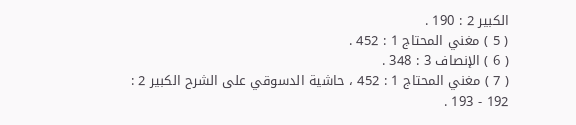الكبير 2 : 190 .
( 5 ) مغني المحتاج 1 : 452 .
( 6 ) الإنصاف 3 : 348 .
( 7 ) مغني المحتاج 1 : 452 ، حاشية الدسوقي على الشرح الكبير 2 : 192 - 193 .